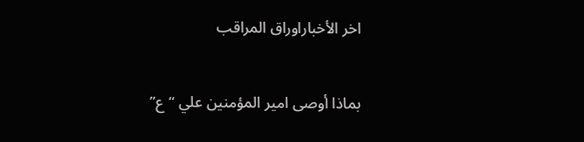اخر الأخباراوراق المراقب

بماذا أوصى امير المؤمنين علي “ع”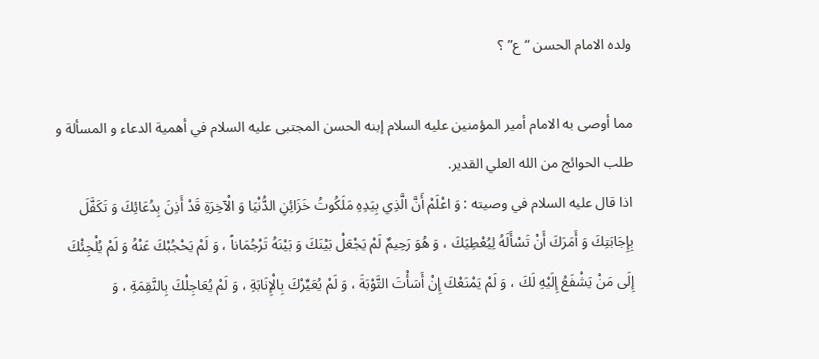ولده الامام الحسن “ع” ؟

مما أوصى به الامام أمير المؤمنين عليه السلام إبنه الحسن المجتبى عليه السلام في أهمية الدعاء و المسألة و طلب الحوائج من الله العلي القدير.
اذا قال عليه السلام في وصيته : وَ اعْلَمْ أَنَّ الَّذِي بِيَدِهِ مَلَكُوتُ خَزَائِنِ الدُّنْيَا وَ الْآخِرَةِ قَدْ أَذِنَ بِدُعَائِكَ وَ تَكَفَّلَ بِإِجَابَتِكَ وَ أَمَرَكَ أَنْ تَسْأَلَهُ لِيُعْطِيَكَ ، وَ هُوَ رَحِيمٌ لَمْ يَجْعَلْ بَيْنَكَ وَ بَيْنَهُ تَرْجُمَاناً ، وَ لَمْ يَحْجُبْكَ عَنْهُ وَ لَمْ يُلْجِئْكَ إِلَى مَنْ يَشْفَعُ إِلَيْهِ لَكَ ، وَ لَمْ يَمْنَعْكَ إِنْ أَسَأْتَ التَّوْبَةَ ، وَ لَمْ يُعَيِّرْكَ بِالْإِنَابَةِ ، وَ لَمْ يُعَاجِلْكَ بِالنَّقِمَةِ ، وَ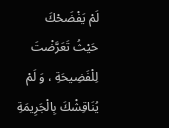لَمْ يَفْضَحْكَ حَيْثُ تَعَرَّضْتَ لِلْفَضِيحَةِ ، وَ لَمْ يُنَاقِشْكَ بِالْجَرِيمَةِ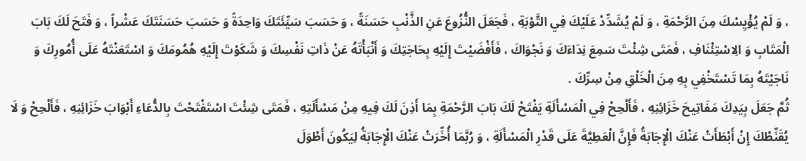، وَ لَمْ يُؤْيِسْكَ مِنَ الرَّحْمَةِ ، وَ لَمْ يُشَدِّدْ عَلَيْكَ فِي التَّوْبَةِ ، فَجَعَلَ النُّزُوعَ عَنِ الذَّنْبِ حَسَنَةً ، وَ حَسَبَ سَيِّئَتَكَ وَاحِدَةً وَ حَسَبَ حَسَنَتَكَ عَشْراً ، وَ فَتَحَ لَكَ بَابَ الْمَتَابِ وَ الِاسْتِئْنَافِ ، فَمَتَى شِئْتَ سَمِعَ نِدَاءَكَ وَ نَجْوَاكَ ، فَأَفْضَيْتَ إِلَيْهِ بِحَاجَتِكَ وَ أَنْبَأْتَهُ عَنْ ذَاتِ نَفْسِكَ وَ شَكَوْتَ إِلَيْهِ هُمُومَكَ وَ اسْتَعَنْتَهُ عَلَى أُمُورِكَ وَ نَاجَيْتَهُ بِمَا تَسْتَخْفِي بِهِ مِنَ الْخَلْقِ مِنْ سِرِّكَ .
ثُمَّ جَعَلَ بِيَدِكَ مَفَاتِيحَ خَزَائِنِهِ ، فَأَلْحِحْ فِي الْمَسْأَلَةِ يَفْتَحْ لَكَ بَابَ الرَّحْمَةِ بِمَا أَذِنَ لَكَ فِيهِ مِنْ مَسْأَلَتِهِ ، فَمَتَى شِئْتَ اسْتَفْتَحْتَ بِالدُّعَاءِ أَبْوَابَ خَزَائِنِهِ ، فَأَلْحِحْ وَ لَا يُقَنِّطْكَ إِنْ أَبْطَأَتْ عَنْكَ الْإِجَابَةُ فَإِنَّ الْعَطِيَّةَ عَلَى قَدْرِ الْمَسْأَلَةِ ، وَ رُبَّمَا أُخِّرَتْ عَنْكَ الْإِجَابَةُ لِيَكُونَ أَطْوَلَ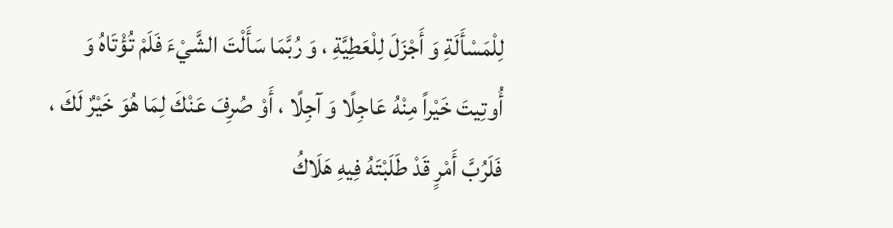لِلْمَسْأَلَةِ وَ أَجْزَلَ لِلْعَطِيَّةِ ، وَ رُبَّمَا سَأَلْتَ الشَّيْءَ فَلَمْ تُؤْتَاهُ وَ أُوتِيتَ خَيْراً مِنْهُ عَاجِلًا وَ آجِلًا ، أَوْ صُرِفَ عَنْكَ لِمَا هُوَ خَيْرٌ لَكَ ، فَلَرُبَّ أَمْرٍ قَدْ طَلَبْتَهُ فِيهِ هَلَاكُ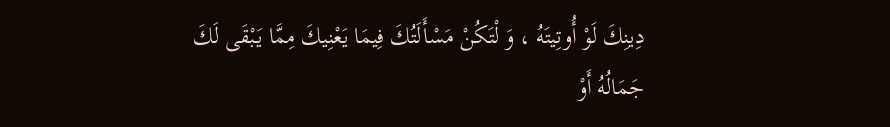دِينِكَ لَوْ أُوتِيتَهُ ، وَ لْتَكُنْ مَسْأَلَتُكَ فِيمَا يَعْنِيكَ مِمَّا يَبْقَى لَكَ جَمَالُهُ أَوْ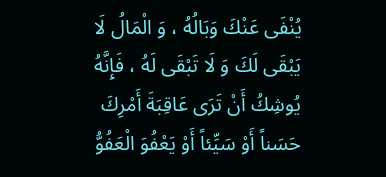يُنْفَى عَنْكَ وَبَالُهُ ، وَ الْمَالُ لَا يَبْقَى لَكَ وَ لَا تَبْقَى لَهُ ، فَإِنَّهُ يُوشِكُ أَنْ تَرَى عَاقِبَةَ أَمْرِكَ حَسَناً أَوْ سَيِّئاً أَوْ يَعْفُوَ الْعَفُوُّ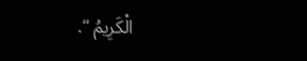الْكَرِيمُ “.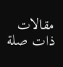مقالات ذات صلة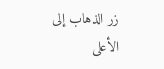زر الذهاب إلى الأعلى